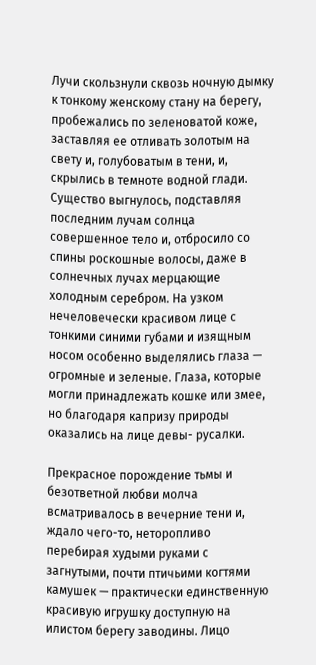Лучи скользнули сквозь ночную дымку к тонкому женскому стану на берегу, пробежались по зеленоватой коже, заставляя ее отливать золотым на свету и, голубоватым в тени, и, скрылись в темноте водной глади. Существо выгнулось, подставляя последним лучам солнца совершенное тело и, отбросило со спины роскошные волосы, даже в солнечных лучах мерцающие холодным серебром. На узком нечеловечески красивом лице с тонкими синими губами и изящным носом особенно выделялись глаза — огромные и зеленые. Глаза, которые могли принадлежать кошке или змее, но благодаря капризу природы оказались на лице девы- русалки.

Прекрасное порождение тьмы и безответной любви молча всматривалось в вечерние тени и, ждало чего-то, неторопливо перебирая худыми руками с загнутыми, почти птичьими когтями камушек — практически единственную красивую игрушку доступную на илистом берегу заводины. Лицо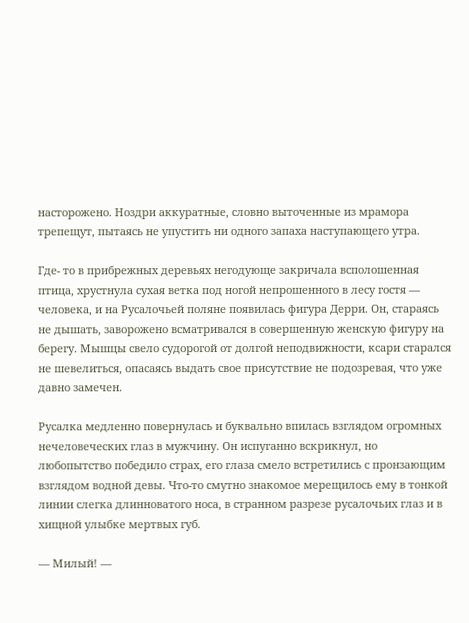насторожено. Ноздри аккуратные, словно выточенные из мрамора трепещут, пытаясь не упустить ни одного запаха наступающего утра.

Где- то в прибрежных деревьях негодующе закричала всполошенная птица, хрустнула сухая ветка под ногой непрошенного в лесу гостя — человека, и на Русалочьей поляне появилась фигура Дерри. Он, стараясь не дышать, заворожено всматривался в совершенную женскую фигуру на берегу. Мышцы свело судорогой от долгой неподвижности, ксари старался не шевелиться, опасаясь выдать свое присутствие не подозревая, что уже давно замечен.

Русалка медленно повернулась и буквально впилась взглядом огромных нечеловеческих глаз в мужчину. Он испуганно вскрикнул, но любопытство победило страх, его глаза смело встретились с пронзающим взглядом водной девы. Что-то смутно знакомое мерещилось ему в тонкой линии слегка длинноватого носа, в странном разрезе русалочьих глаз и в хищной улыбке мертвых губ.

— Милый! —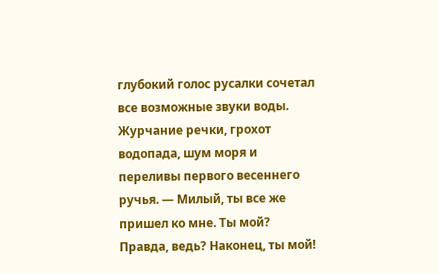глубокий голос русалки сочетал все возможные звуки воды. Журчание речки, грохот водопада, шум моря и переливы первого весеннего ручья. — Милый, ты все же пришел ко мне. Ты мой? Правда, ведь? Наконец, ты мой!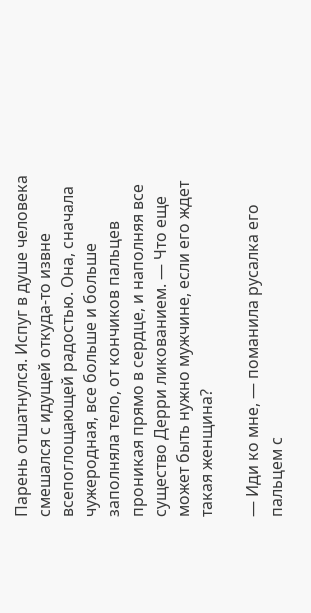Парень отшатнулся. Испуг в душе человека смешался с идущей откуда-то извне всепоглощающей радостью. Она, сначала чужеродная, все больше и больше заполняла тело, от кончиков пальцев проникая прямо в сердце, и наполняя все существо Дерри ликованием. — Что еще может быть нужно мужчине, если его ждет такая женщина?

— Иди ко мне, — поманила русалка его пальцем с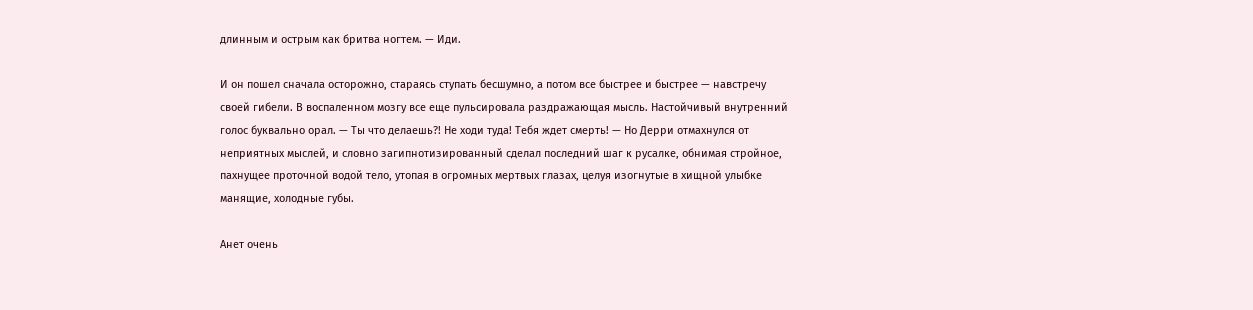длинным и острым как бритва ногтем. — Иди.

И он пошел сначала осторожно, стараясь ступать бесшумно, а потом все быстрее и быстрее — навстречу своей гибели. В воспаленном мозгу все еще пульсировала раздражающая мысль. Настойчивый внутренний голос буквально орал. — Ты что делаешь?! Не ходи туда! Тебя ждет смерть! — Но Дерри отмахнулся от неприятных мыслей, и словно загипнотизированный сделал последний шаг к русалке, обнимая стройное, пахнущее проточной водой тело, утопая в огромных мертвых глазах, целуя изогнутые в хищной улыбке манящие, холодные губы.

Анет очень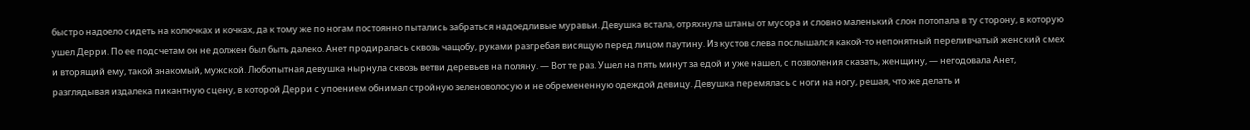быстро надоело сидеть на колючках и кочках, да к тому же по ногам постоянно пытались забраться надоедливые муравьи. Девушка встала, отряхнула штаны от мусора и словно маленький слон потопала в ту сторону, в которую ушел Дерри. По ее подсчетам он не должен был быть далеко. Анет продиралась сквозь чащобу, руками разгребая висящую перед лицом паутину. Из кустов слева послышался какой-то непонятный переливчатый женский смех и вторящий ему, такой знакомый, мужской. Любопытная девушка нырнула сквозь ветви деревьев на поляну. — Вот те раз. Ушел на пять минут за едой и уже нашел, с позволения сказать, женщину, — негодовала Анет, разглядывая издалека пикантную сцену, в которой Дерри с упоением обнимал стройную зеленоволосую и не обремененную одеждой девицу. Девушка перемялась с ноги на ногу, решая, что же делать и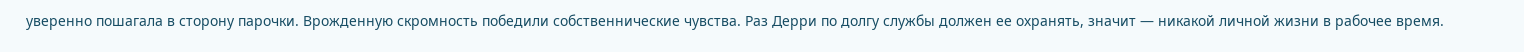уверенно пошагала в сторону парочки. Врожденную скромность победили собственнические чувства. Раз Дерри по долгу службы должен ее охранять, значит — никакой личной жизни в рабочее время.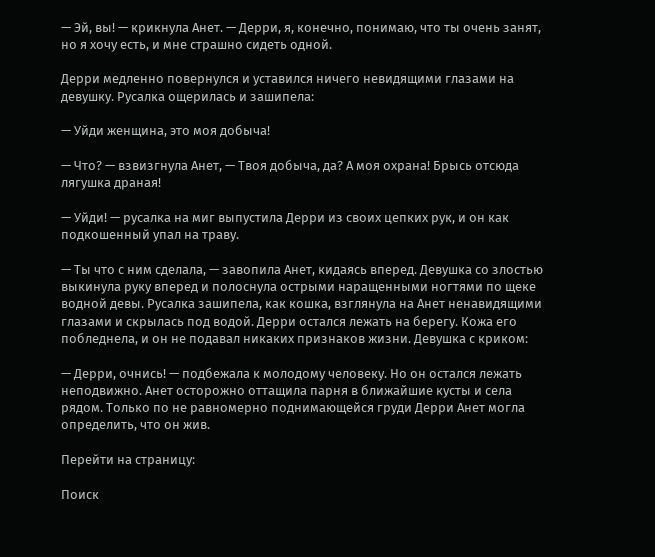— Эй, вы! — крикнула Анет. — Дерри, я, конечно, понимаю, что ты очень занят, но я хочу есть, и мне страшно сидеть одной.

Дерри медленно повернулся и уставился ничего невидящими глазами на девушку. Русалка ощерилась и зашипела:

— Уйди женщина, это моя добыча!

— Что? — взвизгнула Анет, — Твоя добыча, да? А моя охрана! Брысь отсюда лягушка драная!

— Уйди! — русалка на миг выпустила Дерри из своих цепких рук, и он как подкошенный упал на траву.

— Ты что с ним сделала, — завопила Анет, кидаясь вперед. Девушка со злостью выкинула руку вперед и полоснула острыми наращенными ногтями по щеке водной девы. Русалка зашипела, как кошка, взглянула на Анет ненавидящими глазами и скрылась под водой. Дерри остался лежать на берегу. Кожа его побледнела, и он не подавал никаких признаков жизни. Девушка с криком:

— Дерри, очнись! — подбежала к молодому человеку. Но он остался лежать неподвижно. Анет осторожно оттащила парня в ближайшие кусты и села рядом. Только по не равномерно поднимающейся груди Дерри Анет могла определить, что он жив.

Перейти на страницу:

Поиск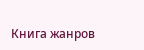Книга жанров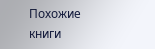Похожие книги